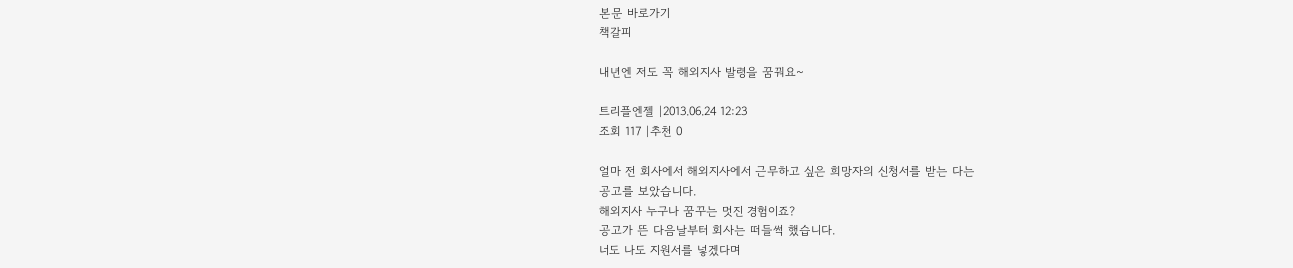본문 바로가기
책갈피

내년엔 저도 꼭 해외지사 발령을 꿈꿔요~

트리플엔젤 |2013.06.24 12:23
조회 117 |추천 0

얼마 전 회사에서 해외지사에서 근무하고 싶은 희망자의 신청서를 받는 다는
공고를 보았습니다.
해외지사 누구나 꿈꾸는 멋진 경험이죠?
공고가 뜬 다음날부터 회사는 떠들썩 했습니다.
너도 나도 지원서를 넣겠다며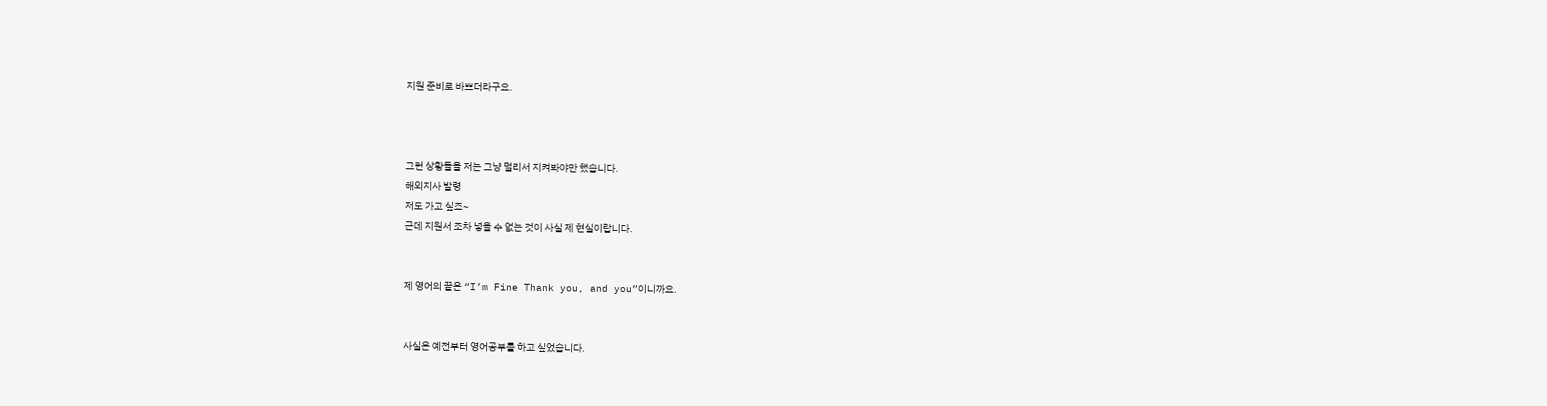지원 준비로 바쁘더라구요.



그런 상황들을 저는 그냥 멀리서 지켜봐야만 했습니다.
해외지사 발령
저도 가고 싶죠~
근데 지원서 조차 넣을 수 없는 것이 사실 제 현실이랍니다.


제 영어의 끝은 “I’m Fine Thank you, and you”이니까요.


사실은 예전부터 영어공부를 하고 싶었습니다.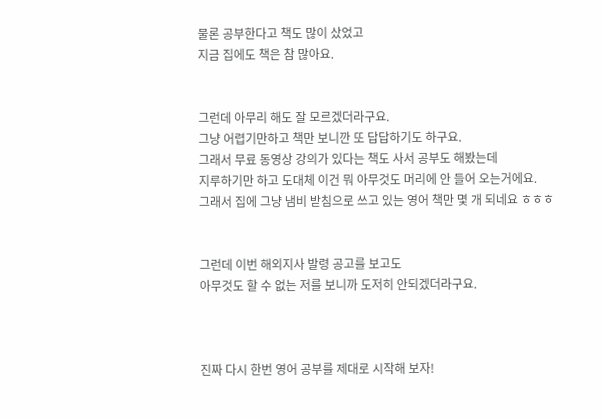물론 공부한다고 책도 많이 샀었고
지금 집에도 책은 참 많아요.


그런데 아무리 해도 잘 모르겠더라구요.
그냥 어렵기만하고 책만 보니깐 또 답답하기도 하구요.
그래서 무료 동영상 강의가 있다는 책도 사서 공부도 해봤는데
지루하기만 하고 도대체 이건 뭐 아무것도 머리에 안 들어 오는거에요.
그래서 집에 그냥 냄비 받침으로 쓰고 있는 영어 책만 몇 개 되네요 ㅎㅎㅎ


그런데 이번 해외지사 발령 공고를 보고도
아무것도 할 수 없는 저를 보니까 도저히 안되겠더라구요.



진짜 다시 한번 영어 공부를 제대로 시작해 보자!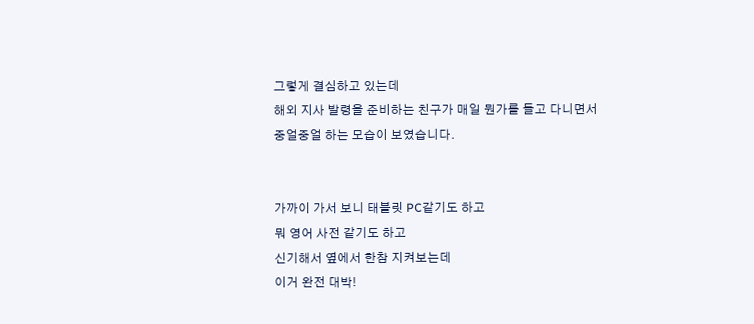그렇게 결심하고 있는데
해외 지사 발령을 준비하는 친구가 매일 뭔가를 들고 다니면서
중얼중얼 하는 모습이 보였습니다.


가까이 가서 보니 태블릿 PC같기도 하고
뭐 영어 사전 같기도 하고
신기해서 옆에서 한참 지켜보는데
이거 완전 대박!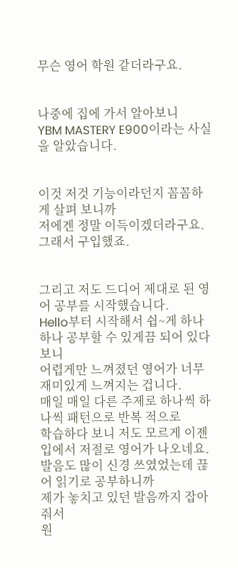무슨 영어 학원 같더라구요.


나중에 집에 가서 알아보니
YBM MASTERY E900이라는 사실을 알았습니다.


이것 저것 기능이라던지 꼼꼼하게 살펴 보니까
저에겐 정말 이득이겠더라구요.
그래서 구입했죠.


그리고 저도 드디어 제대로 된 영어 공부를 시작했습니다.
Hello부터 시작해서 쉽~게 하나하나 공부할 수 있게끔 되어 있다 보니
어렵게만 느껴졌던 영어가 너무 재미있게 느껴지는 겁니다.
매일 매일 다른 주제로 하나씩 하나씩 패턴으로 반복 적으로
학습하다 보니 저도 모르게 이젠 입에서 저절로 영어가 나오네요.
발음도 많이 신경 쓰였었는데 끊어 읽기로 공부하니까
제가 놓치고 있던 발음까지 잡아줘서
원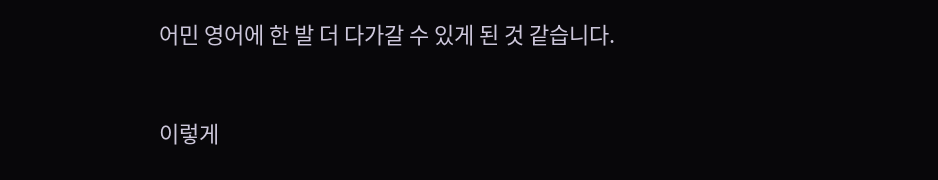어민 영어에 한 발 더 다가갈 수 있게 된 것 같습니다.


이렇게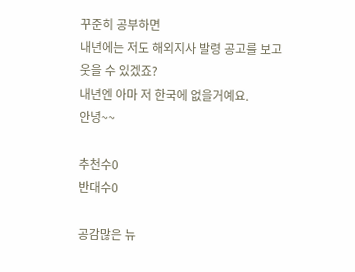꾸준히 공부하면
내년에는 저도 해외지사 발령 공고를 보고 웃을 수 있겠죠?
내년엔 아마 저 한국에 없을거예요.
안녕~~

추천수0
반대수0

공감많은 뉴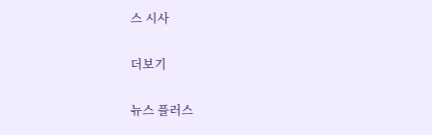스 시사

더보기

뉴스 플러스